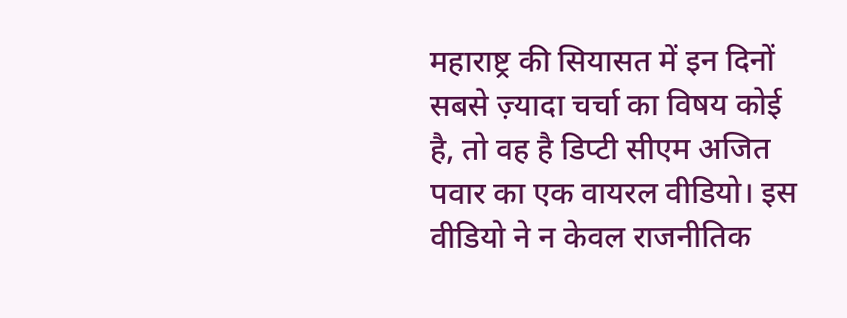महाराष्ट्र की सियासत में इन दिनों सबसे ज़्यादा चर्चा का विषय कोई है, तो वह है डिप्टी सीएम अजित पवार का एक वायरल वीडियो। इस वीडियो ने न केवल राजनीतिक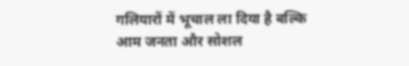गलियारों में भूचाल ला दिया है बल्कि आम जनता और सोशल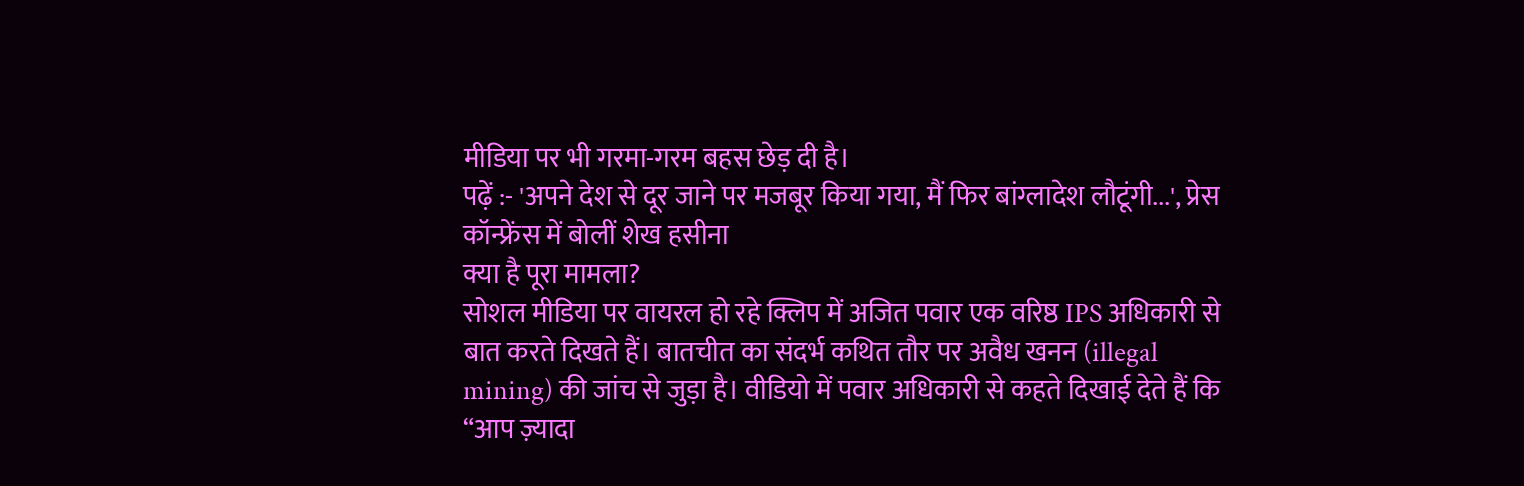मीडिया पर भी गरमा-गरम बहस छेड़ दी है।
पढ़ें :- 'अपने देश से दूर जाने पर मजबूर किया गया, मैं फिर बांग्लादेश लौटूंगी...', प्रेस कॉन्फ्रेंस में बोलीं शेख हसीना
क्या है पूरा मामला?
सोशल मीडिया पर वायरल हो रहे क्लिप में अजित पवार एक वरिष्ठ IPS अधिकारी से बात करते दिखते हैं। बातचीत का संदर्भ कथित तौर पर अवैध खनन (illegal mining) की जांच से जुड़ा है। वीडियो में पवार अधिकारी से कहते दिखाई देते हैं कि “आप ज़्यादा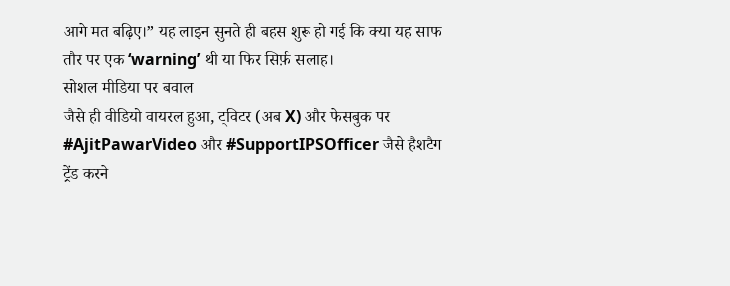आगे मत बढ़िए।” यह लाइन सुनते ही बहस शुरू हो गई कि क्या यह साफ तौर पर एक ‘warning’ थी या फिर सिर्फ़ सलाह।
सोशल मीडिया पर बवाल
जैसे ही वीडियो वायरल हुआ, ट्विटर (अब X) और फेसबुक पर #AjitPawarVideo और #SupportIPSOfficer जैसे हैशटैग ट्रेंड करने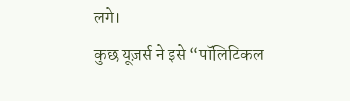लगे।
कुछ यूज़र्स ने इसे “पॉलिटिकल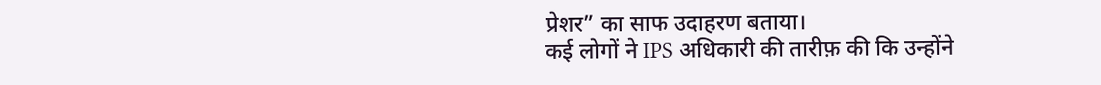प्रेशर” का साफ उदाहरण बताया।
कई लोगों ने IPS अधिकारी की तारीफ़ की कि उन्होंने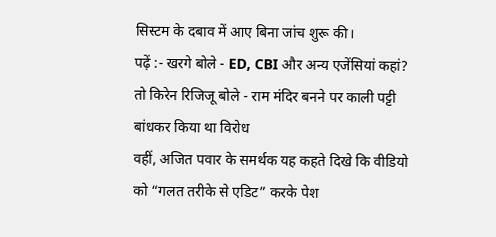सिस्टम के दबाव में आए बिना जांच शुरू की।
पढ़ें :- खरगे बोले - ED, CBI और अन्य एजेंसियां कहां? तो किरेन रिजिजू बोले - राम मंदिर बनने पर काली पट्टी बांधकर किया था विरोध
वहीं, अजित पवार के समर्थक यह कहते दिखे कि वीडियो को “गलत तरीके से एडिट” करके पेश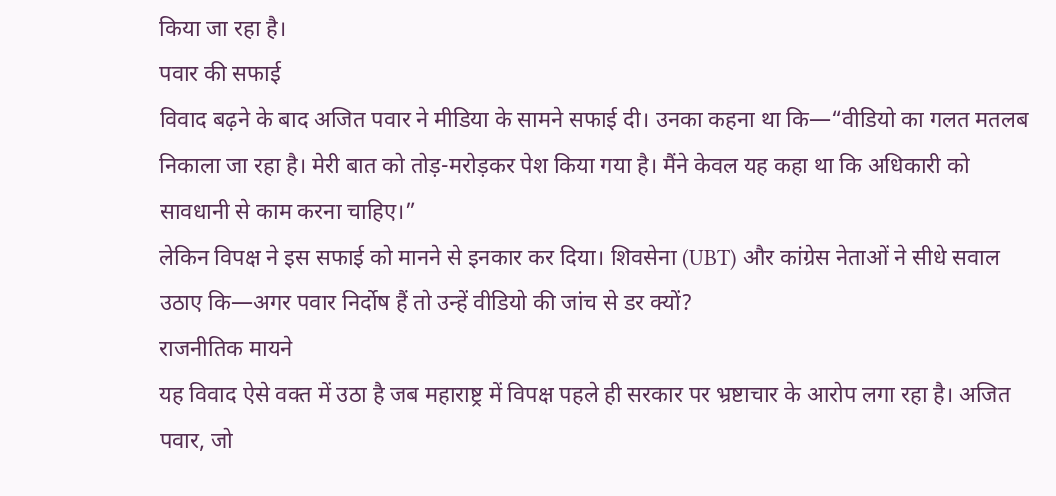किया जा रहा है।
पवार की सफाई
विवाद बढ़ने के बाद अजित पवार ने मीडिया के सामने सफाई दी। उनका कहना था कि—“वीडियो का गलत मतलब निकाला जा रहा है। मेरी बात को तोड़-मरोड़कर पेश किया गया है। मैंने केवल यह कहा था कि अधिकारी को सावधानी से काम करना चाहिए।”
लेकिन विपक्ष ने इस सफाई को मानने से इनकार कर दिया। शिवसेना (UBT) और कांग्रेस नेताओं ने सीधे सवाल उठाए कि—अगर पवार निर्दोष हैं तो उन्हें वीडियो की जांच से डर क्यों?
राजनीतिक मायने
यह विवाद ऐसे वक्त में उठा है जब महाराष्ट्र में विपक्ष पहले ही सरकार पर भ्रष्टाचार के आरोप लगा रहा है। अजित पवार, जो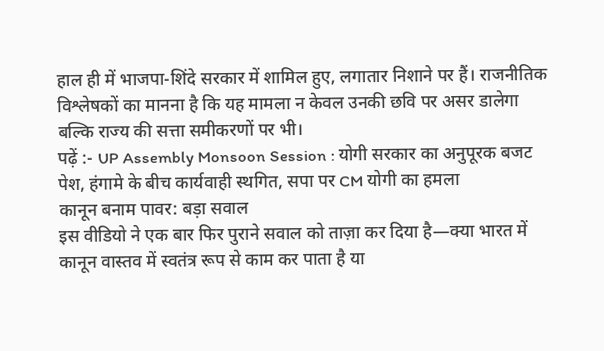हाल ही में भाजपा-शिंदे सरकार में शामिल हुए, लगातार निशाने पर हैं। राजनीतिक विश्लेषकों का मानना है कि यह मामला न केवल उनकी छवि पर असर डालेगा बल्कि राज्य की सत्ता समीकरणों पर भी।
पढ़ें :- UP Assembly Monsoon Session : योगी सरकार का अनुपूरक बजट पेश, हंगामे के बीच कार्यवाही स्थगित, सपा पर CM योगी का हमला
कानून बनाम पावर: बड़ा सवाल
इस वीडियो ने एक बार फिर पुराने सवाल को ताज़ा कर दिया है—क्या भारत में कानून वास्तव में स्वतंत्र रूप से काम कर पाता है या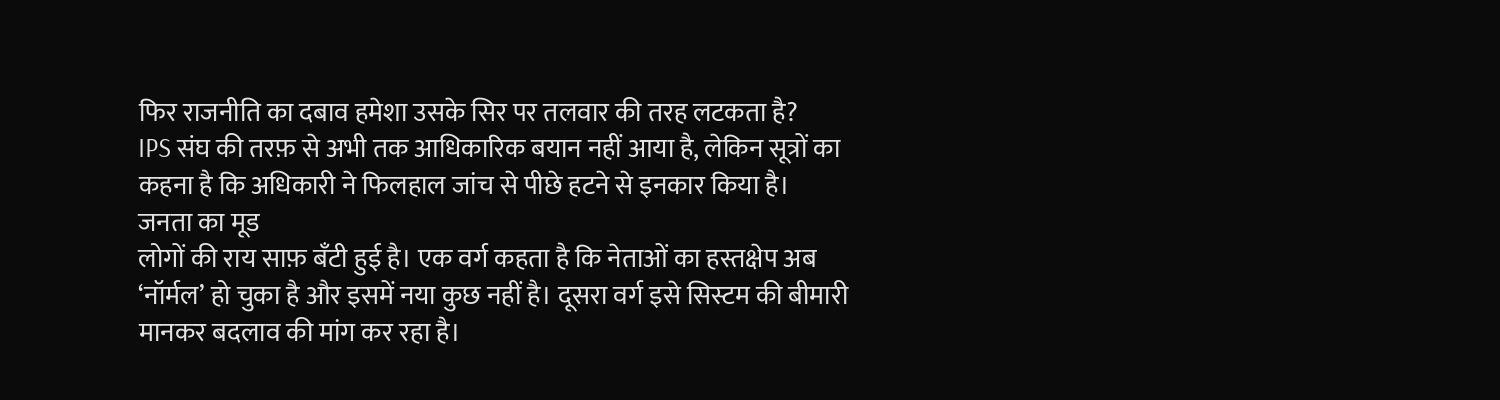फिर राजनीति का दबाव हमेशा उसके सिर पर तलवार की तरह लटकता है?
IPS संघ की तरफ़ से अभी तक आधिकारिक बयान नहीं आया है, लेकिन सूत्रों का कहना है कि अधिकारी ने फिलहाल जांच से पीछे हटने से इनकार किया है।
जनता का मूड
लोगों की राय साफ़ बँटी हुई है। एक वर्ग कहता है कि नेताओं का हस्तक्षेप अब ‘नॉर्मल’ हो चुका है और इसमें नया कुछ नहीं है। दूसरा वर्ग इसे सिस्टम की बीमारी मानकर बदलाव की मांग कर रहा है।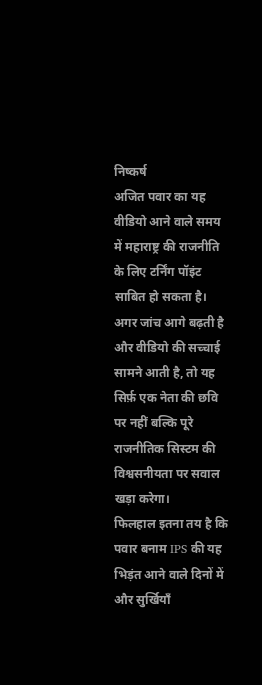निष्कर्ष
अजित पवार का यह वीडियो आने वाले समय में महाराष्ट्र की राजनीति के लिए टर्निंग पॉइंट साबित हो सकता है। अगर जांच आगे बढ़ती है और वीडियो की सच्चाई सामने आती है, तो यह सिर्फ़ एक नेता की छवि पर नहीं बल्कि पूरे राजनीतिक सिस्टम की विश्वसनीयता पर सवाल खड़ा करेगा।
फिलहाल इतना तय है कि पवार बनाम IPS की यह भिड़ंत आने वाले दिनों में और सुर्खियाँ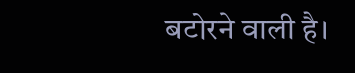बटोरने वाली है।